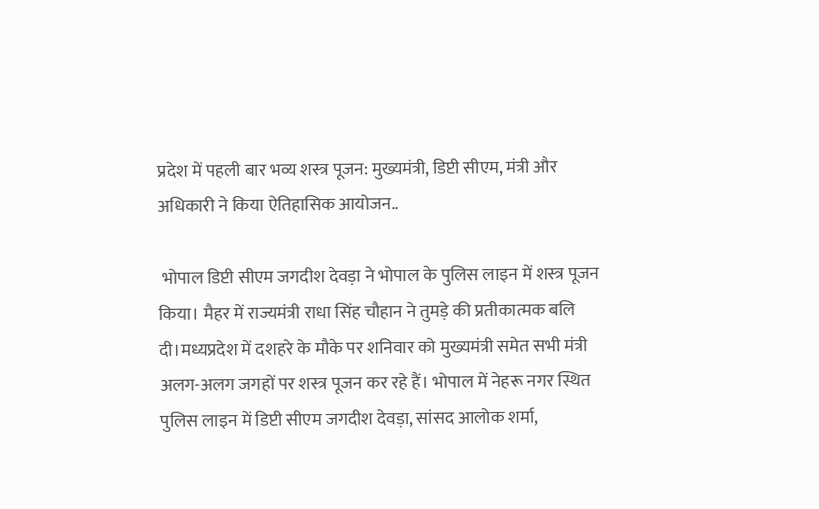प्रदेश में पहली बार भव्य शस्त्र पूजन: मुख्यमंत्री, डिप्टी सीएम, मंत्री और अधिकारी ने किया ऐतिहासिक आयोजन..

 भोपाल डिप्टी सीएम जगदीश देवड़ा ने भोपाल के पुलिस लाइन में शस्त्र पूजन किया। मैहर में राज्यमंत्री राधा सिंह चौहान ने तुमड़े की प्रतीकात्मक बलि दी।मध्यप्रदेश में दशहरे के मौके पर शनिवार को मुख्यमंत्री समेत सभी मंत्री अलग-अलग जगहों पर शस्त्र पूजन कर रहे हैं। भोपाल में नेहरू नगर स्थित पुलिस लाइन में डिप्टी सीएम जगदीश देवड़ा, सांसद आलोक शर्मा,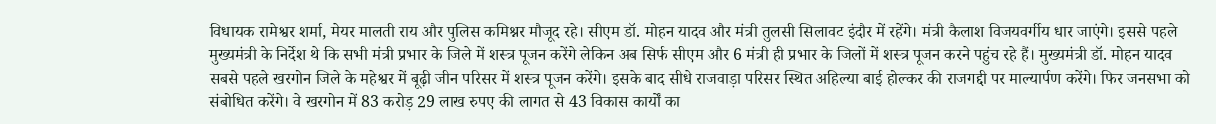विधायक रामेश्वर शर्मा, मेयर मालती राय और पुलिस कमिश्नर मौजूद रहे। सीएम डॉ. मोहन यादव और मंत्री तुलसी सिलावट इंदौर में रहेंगे। मंत्री कैलाश विजयवर्गीय धार जाएंगे। इससे पहले मुख्यमंत्री के निर्देश थे कि सभी मंत्री प्रभार के जिले में शस्त्र पूजन करेंगे लेकिन अब सिर्फ सीएम और 6 मंत्री ही प्रभार के जिलों में शस्त्र पूजन करने पहुंच रहे हैं। मुख्यमंत्री डॉ. मोहन यादव सबसे पहले खरगोन जिले के महेश्वर में बूढ़ी जीन परिसर में शस्त्र पूजन करेंगे। इसके बाद सीधे राजवाड़ा परिसर स्थित अहिल्या बाई होल्कर की राजगद्दी पर माल्यार्पण करेंगे। फिर जनसभा को संबोधित करेंगे। वे खरगोन में 83 करोड़ 29 लाख रुपए की लागत से 43 विकास कार्यों का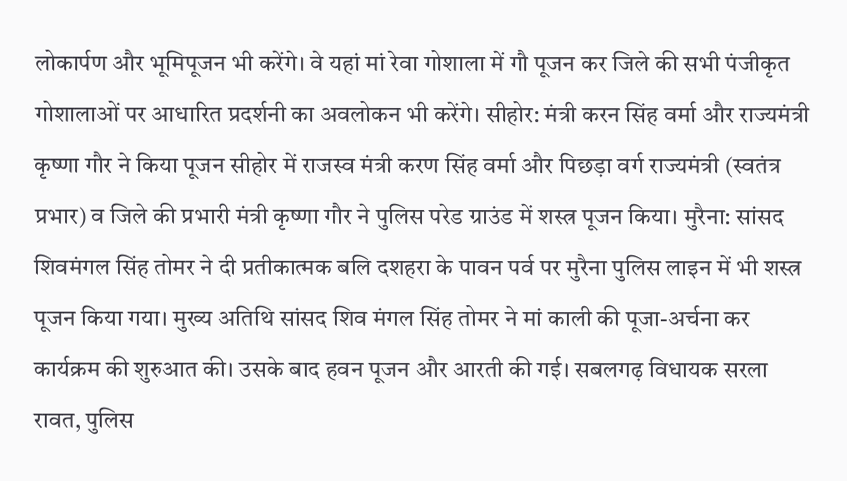लोकार्पण और भूमिपूजन भी करेंगे। वे यहां मां रेवा गोशाला में गौ पूजन कर जिले की सभी पंजीकृत गोशालाओं पर आधारित प्रदर्शनी का अवलोकन भी करेंगे। सीहोर: मंत्री करन सिंह वर्मा और राज्यमंत्री कृष्णा गौर ने किया पूजन सीहोर में राजस्व मंत्री करण सिंह वर्मा और पिछड़ा वर्ग राज्यमंत्री (स्वतंत्र प्रभार) व जिले की प्रभारी मंत्री कृष्णा गौर ने पुलिस परेड ग्राउंड में शस्त्र पूजन किया। मुरैना: सांसद शिवमंगल सिंह तोमर ने दी प्रतीकात्मक बलि दशहरा के पावन पर्व पर मुरैना पुलिस लाइन में भी शस्त्र पूजन किया गया। मुख्य अतिथि सांसद शिव मंगल सिंह तोमर ने मां काली की पूजा-अर्चना कर कार्यक्रम की शुरुआत की। उसके बाद हवन पूजन और आरती की गई। सबलगढ़ विधायक सरला रावत, पुलिस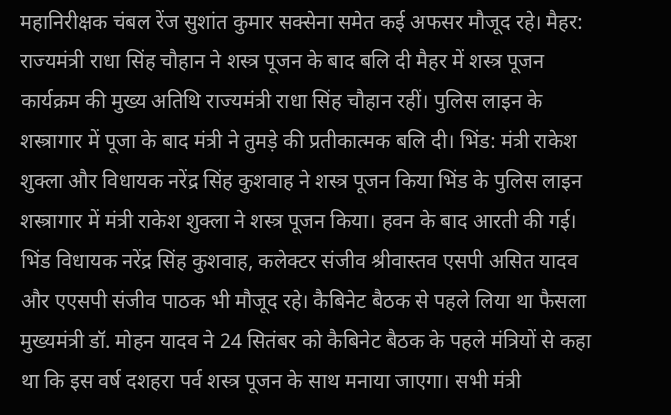महानिरीक्षक चंबल रेंज सुशांत कुमार सक्सेना समेत कई अफसर मौजूद रहे। मैहर: राज्यमंत्री राधा सिंह चौहान ने शस्त्र पूजन के बाद बलि दी मैहर में शस्त्र पूजन कार्यक्रम की मुख्य अतिथि राज्यमंत्री राधा सिंह चौहान रहीं। पुलिस लाइन के शस्त्रागार में पूजा के बाद मंत्री ने तुमड़े की प्रतीकात्मक बलि दी। भिंड: मंत्री राकेश शुक्ला और विधायक नरेंद्र सिंह कुशवाह ने शस्त्र पूजन किया भिंड के पुलिस लाइन शस्त्रागार में मंत्री राकेश शुक्ला ने शस्त्र पूजन किया। हवन के बाद आरती की गई। भिंड विधायक नरेंद्र सिंह कुशवाह, कलेक्टर संजीव श्रीवास्तव एसपी असित यादव और एएसपी संजीव पाठक भी मौजूद रहे। कैबिनेट बैठक से पहले लिया था फैसला मुख्यमंत्री डॉ. मोहन यादव ने 24 सितंबर को कैबिनेट बैठक के पहले मंत्रियों से कहा था कि इस वर्ष दशहरा पर्व शस्त्र पूजन के साथ मनाया जाएगा। सभी मंत्री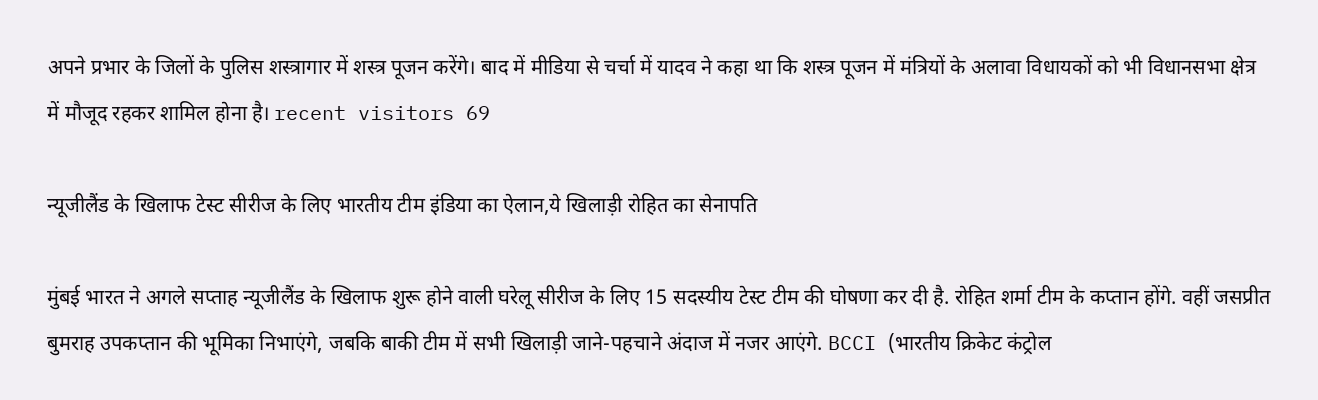अपने प्रभार के जिलों के पुलिस शस्त्रागार में शस्त्र पूजन करेंगे। बाद में मीडिया से चर्चा में यादव ने कहा था कि शस्त्र पूजन में मंत्रियों के अलावा विधायकों को भी विधानसभा क्षेत्र में मौजूद रहकर शामिल होना है। recent visitors 69

न्यूजीलैंड के खिलाफ टेस्ट सीरीज के लिए भारतीय टीम इंडिया का ऐलान,ये खिलाड़ी रोहित का सेनापति

मुंबई भारत ने अगले सप्ताह न्यूजीलैंड के खिलाफ शुरू होने वाली घरेलू सीरीज के लिए 15 सदस्यीय टेस्ट टीम की घोषणा कर दी है. रोहित शर्मा टीम के कप्तान होंगे. वहीं जसप्रीत बुमराह उपकप्तान की भूमिका निभाएंगे, जबकि बाकी टीम में सभी खिलाड़ी जाने-पहचाने अंदाज में नजर आएंगे. BCCI (भारतीय क्रिकेट कंट्रोल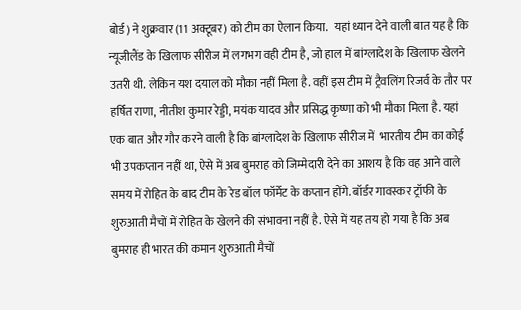बोर्ड) ने शुक्रवार (11 अक्टूबर) को टीम का ऐलान क‍िया.   यहां ध्यान देने वाली बात यह है कि न्यूजीलैंड के ख‍िलाफ सीरीज में लगभग वही टीम है, जो हाल में बांग्लादेश के ख‍िलाफ खेलने उतरी थी. लेकिन यश दयाल को मौका नहीं म‍िला है. वहीं इस टीम में ट्रैवल‍िंग रिजर्व के तौर पर हर्षित राणा, नीतीश कुमार रेड्डी, मयंक यादव और प्रसिद्ध कृष्णा को भी मौका मिला है. यहां एक बात और गौर करने वाली है कि बांग्लादेश के ख‍िलाफ सीरीज में  भारतीय टीम का कोई भी उपकप्तान नहीं था, ऐसे में अब बुमराह को ज‍िम्मेदारी देने का आशय है कि वह आने वाले समय में रोह‍ित के बाद टीम के रेड बॉल फॉर्मेट के कप्तान होंगे. बॉर्डर गावस्कर ट्रॉफी के शुरुआती मैचों में रोहित के खेलने की संभावना नहीं है. ऐसे में यह तय हो गया है क‍ि अब बुमराह ही भारत की कमान शुरुआती मैचों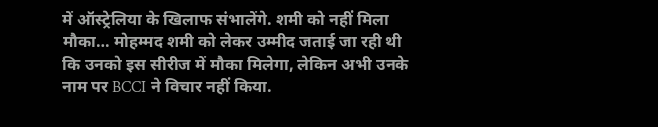में ऑस्ट्रेल‍िया के ख‍िलाफ संभालेंगे. शमी को नहीं म‍िला मौका… मोहम्मद शमी को लेकर उम्मीद जताई जा रही थी कि उनको इस सीरीज में मौका म‍िलेगा, लेकिन अभी उनके नाम पर BCCI ने व‍िचार नहीं क‍िया.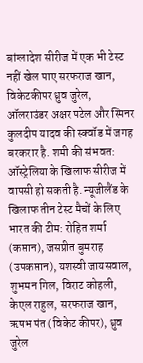बांग्लादेश सीरीज में एक भी टेस्ट नहीं खेल पाए सरफराज खान, व‍िकेटकीपर ध्रुव जुरेल, ऑलराउंडर अक्षर पटेल और स्प‍िनर कुलदीप यादव की स्क्वॉड में जगह बरकरार है. शमी की संभवत: ऑस्ट्रेल‍िया के ख‍िलाफ सीरीज में वापसी हो सकती है. न्यूजीलैंड के खिलाफ तीन टेस्ट मैचों के लिए भारत की टीम: रोहित शर्मा (कप्तान), जसप्रीत बुमराह (उपकप्तान), यशस्वी जायसवाल, शुभमन गिल, विराट कोहली, केएल राहुल, सरफराज खान, ऋषभ पंत (विकेट कीपर), ध्रुव जुरेल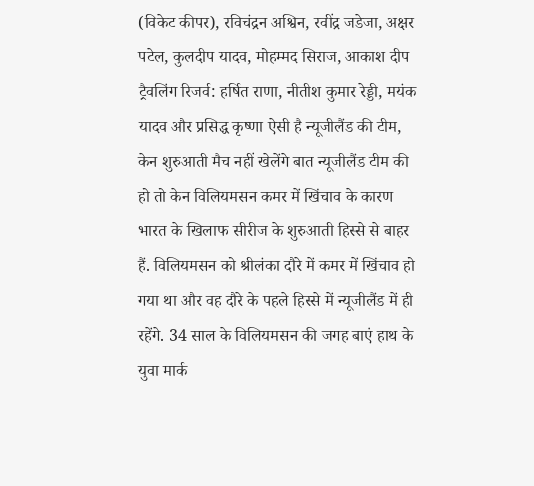(विकेट कीपर), रविचंद्रन अश्विन, रवींद्र जडेजा, अक्षर पटेल, कुलदीप यादव, मोहम्मद सिराज, आकाश दीप ट्रैवलिंग रिजर्व: हर्षित राणा, नीतीश कुमार रेड्डी, मयंक यादव और प्रसिद्ध कृष्णा ऐसी है न्यूजीलैंड की टीम, केन शुरुआती मैच नहीं खेलेंगे बात न्यूजीलैंड टीम की हो तो केन विलियमसन कमर में खिंचाव के कारण भारत के खिलाफ सीरीज के शुरुआती हिस्से से बाहर हैं. विलियमसन को श्रीलंका दौरे में कमर में खिंचाव हो गया था और वह दौरे के पहले हिस्से में न्यूजीलैंड में ही रहेंगे. 34 साल के व‍िल‍ियमसन की जगह बाएं हाथ के युवा मार्क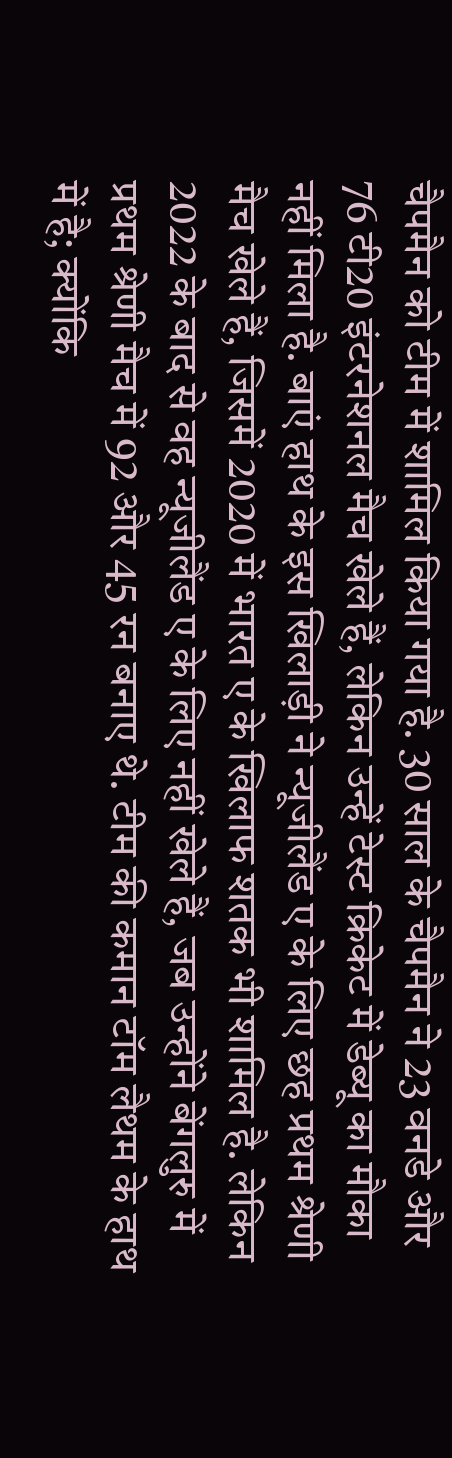चैपमैन को टीम में शामिल किया गया है. 30 साल के चैपमैन ने 23 वनडे और 76 टी20 इंटरनेशनल मैच खेले हैं, लेकिन उन्हें टेस्ट क्रिकेट में डेब्यू का मौका नहीं मिला है. बाएं हाथ के इस खिलाड़ी ने न्यूजीलैंड ए के लिए छह प्रथम श्रेणी मैच खेले हैं, जिसमें 2020 में भारत ए के खिलाफ शतक भी शामिल है. लेकिन 2022 के बाद से वह न्यूजीलैंड ए के लिए नहीं खेले हैं, जब उन्होंने बेंगलुरु में प्रथम श्रेणी मैच में 92 और 45 रन बनाए थे. टीम की कमान टॉम लैथम के हाथ में है; क्योंकि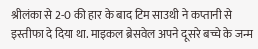श्रीलंका से 2-0 की हार के बाद टिम साउथी ने कप्तानी से इस्तीफा दे दिया था. माइकल ब्रेसवेल अपने दूसरे बच्चे के जन्म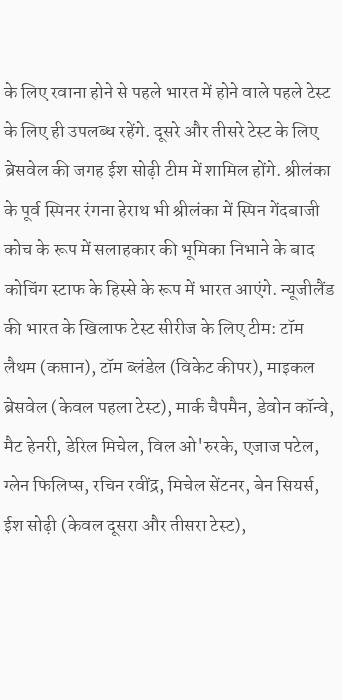के लिए रवाना होने से पहले भारत में होने वाले पहले टेस्ट के लिए ही उपलब्ध रहेंगे. दूसरे और तीसरे टेस्ट के लिए ब्रेसवेल की जगह ईश सोढ़ी टीम में शामिल होंगे. श्रीलंका के पूर्व स्पिनर रंगना हेराथ भी श्रीलंका में स्पिन गेंदबाजी कोच के रूप में सलाहकार की भूमिका निभाने के बाद कोचिंग स्टाफ के हिस्से के रूप में भारत आएंगे. न्यूजीलैंड की भारत के ख‍िलाफ टेस्ट सीरीज के ल‍िए टीम: टॉम लैथम (कप्तान), टॉम ब्लंडेल (विकेट कीपर), माइकल ब्रेसवेल (केवल पहला टेस्ट), मार्क चैपमैन, डेवोन कॉन्वे, मैट हेनरी, डेरिल मिचेल, विल ओ'रुरके, एजाज पटेल, ग्लेन फिलिप्स, रचिन रवींद्र, मिचेल सेंटनर, बेन सियर्स, ईश सोढ़ी (केवल दूसरा और तीसरा टेस्ट),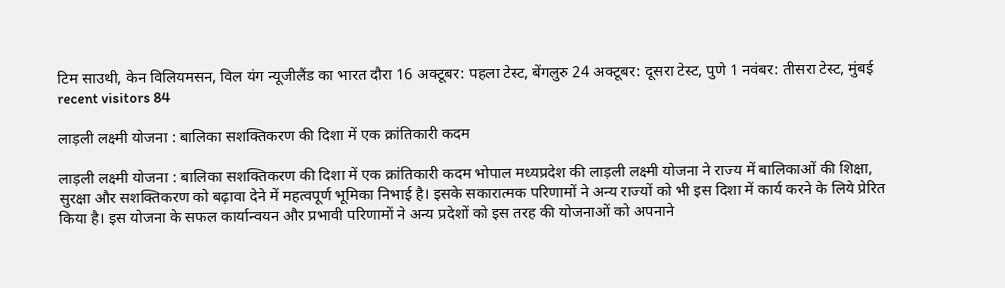टिम साउथी, केन विलियमसन, विल यंग न्यूजीलैंड का भारत दौरा 16 अक्टूबर: पहला टेस्ट, बेंगलुरु 24 अक्टूबर: दूसरा टेस्ट, पुणे 1 नवंबर: तीसरा टेस्ट, मुंबई   recent visitors 84

लाड़ली लक्ष्मी योजना : बालिका सशक्तिकरण की दिशा में एक क्रांतिकारी कदम

लाड़ली लक्ष्मी योजना : बालिका सशक्तिकरण की दिशा में एक क्रांतिकारी कदम भोपाल मध्यप्रदेश की लाड़ली लक्ष्मी योजना ने राज्य में बालिकाओं की शिक्षा, सुरक्षा और सशक्तिकरण को बढ़ावा देने में महत्वपूर्ण भूमिका निभाई है। इसके सकारात्मक परिणामों ने अन्य राज्यों को भी इस दिशा में कार्य करने के लिये प्रेरित किया है। इस योजना के सफल कार्यान्वयन और प्रभावी परिणामों ने अन्य प्रदेशों को इस तरह की योजनाओं को अपनाने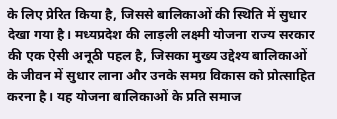के लिए प्रेरित किया है, जिससे बालिकाओं की स्थिति में सुधार देखा गया है। मध्यप्रदेश की लाड़ली लक्ष्मी योजना राज्य सरकार की एक ऐसी अनूठी पहल है, जिसका मुख्य उद्देश्य बालिकाओं के जीवन में सुधार लाना और उनके समग्र विकास को प्रोत्साहित करना है। यह योजना बालिकाओं के प्रति समाज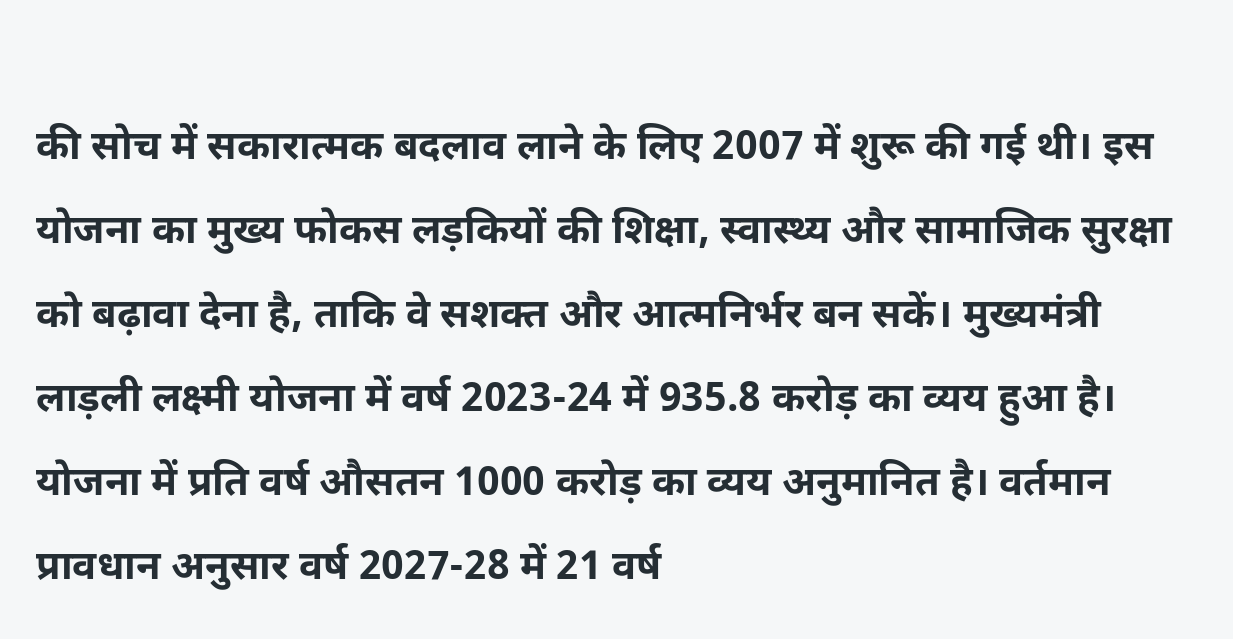की सोच में सकारात्मक बदलाव लाने के लिए 2007 में शुरू की गई थी। इस योजना का मुख्य फोकस लड़कियों की शिक्षा, स्वास्थ्य और सामाजिक सुरक्षा को बढ़ावा देना है, ताकि वे सशक्त और आत्मनिर्भर बन सकें। मुख्यमंत्री लाड़ली लक्ष्मी योजना में वर्ष 2023-24 में 935.8 करोड़ का व्यय हुआ है। योजना में प्रति वर्ष औसतन 1000 करोड़ का व्यय अनुमानित है। वर्तमान प्रावधान अनुसार वर्ष 2027-28 में 21 वर्ष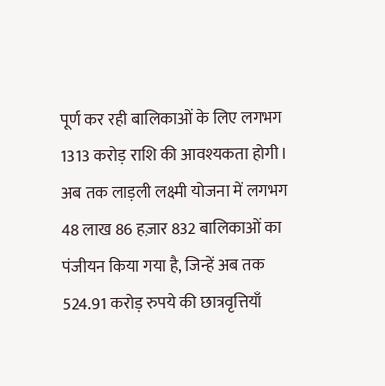पूर्ण कर रही बालिकाओं के लिए लगभग 1313 करोड़ राशि की आवश्यकता होगी। अब तक लाड़ली लक्ष्मी योजना में लगभग 48 लाख 86 हज़ार 832 बालिकाओं का पंजीयन किया गया है, जिन्हें अब तक 524.91 करोड़ रुपये की छात्रवृत्तियाँ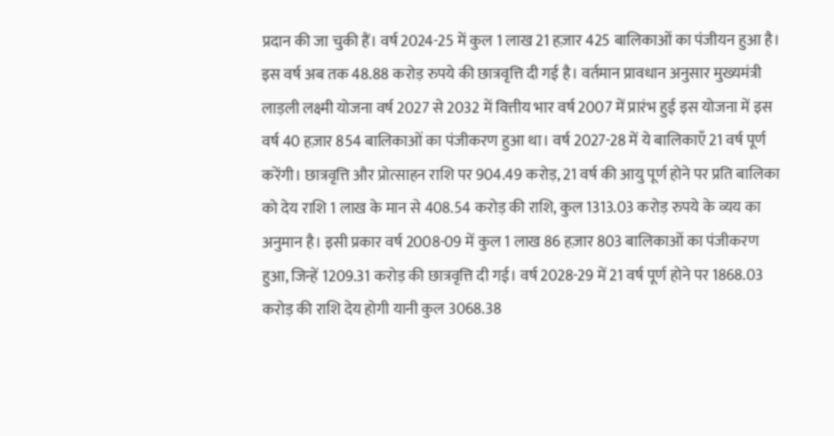प्रदान की जा चुकी हैं। वर्ष 2024-25 में कुल 1 लाख 21 हज़ार 425 बालिकाओं का पंजीयन हुआ है। इस वर्ष अब तक 48.88 करोड़ रुपये की छात्रवृत्ति दी गई है। वर्तमान प्रावधान अनुसार मुख्यमंत्री लाड़ली लक्ष्मी योजना वर्ष 2027 से 2032 में वित्तीय भार वर्ष 2007 में प्रारंभ हुई इस योजना में इस वर्ष 40 हज़ार 854 बालिकाओं का पंजीकरण हुआ था। वर्ष 2027-28 में ये बालिकाएँ 21 वर्ष पूर्ण करेंगी। छात्रवृत्ति और प्रोत्साहन राशि पर 904.49 करोड़, 21 वर्ष की आयु पूर्ण होने पर प्रति बालिका को देय राशि 1 लाख के मान से 408.54 करोड़ की राशि, कुल 1313.03 करोड़ रुपये के व्यय का अनुमान है। इसी प्रकार वर्ष 2008-09 में कुल 1 लाख 86 हज़ार 803 बालिकाओं का पंजीकरण हुआ, जिन्हें 1209.31 करोड़ की छात्रवृत्ति दी गई। वर्ष 2028-29 में 21 वर्ष पूर्ण होने पर 1868.03 करोड़ की राशि देय होगी यानी कुल 3068.38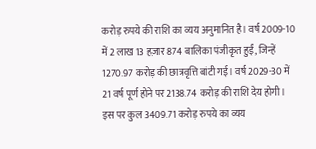करोड़ रुपये की राशि का व्यय अनुमानित है। वर्ष 2009-10 में 2 लाख 13 हज़ार 874 बालिका पंजीकृत हुईं, जिन्हें 1270.97 करोड़ की छात्रवृत्ति बांटी गई। वर्ष 2029-30 में 21 वर्ष पूर्ण होने पर 2138.74 करोड़ की राशि देय होगी। इस पर कुल 3409.71 करोड़ रुपये का व्यय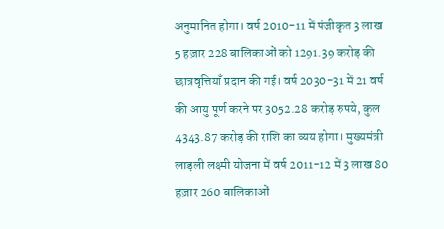अनुमानित होगा। वर्ष 2010-11 में पंजीकृत 3 लाख 5 हज़ार 228 बालिकाओं को 1291.39 करोड़ की छात्रवृत्तियाँ प्रदान की गई। वर्ष 2030-31 में 21 वर्ष की आयु पूर्ण करने पर 3052.28 करोड़ रुपये, कुल 4343.87 करोड़ की राशि का व्यय होगा। मुख्यमंत्री लाड़ली लक्ष्मी योजना में वर्ष 2011-12 में 3 लाख 80 हज़ार 260 बालिकाओं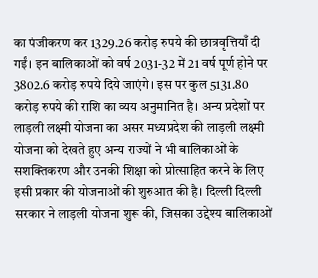का पंजीकरण कर 1329.26 करोड़ रुपये की छात्रवृत्तियाँ दी गईं। इन बालिकाओं को वर्ष 2031-32 में 21 वर्ष पूर्ण होने पर 3802.6 करोड़ रुपये दिये जाएंगे। इस पर कुल 5131.80 करोड़ रुपये की राशि का व्यय अनुमानित है। अन्य प्रदेशों पर लाड़ली लक्ष्मी योजना का असर मध्यप्रदेश की लाड़ली लक्ष्मी योजना को देखते हुए अन्य राज्यों ने भी बालिकाओं के सशक्तिकरण और उनकी शिक्षा को प्रोत्साहित करने के लिए इसी प्रकार की योजनाओं की शुरुआत की है। दिल्ली दिल्ली सरकार ने लाड़ली योजना शुरू की, जिसका उद्देश्य बालिकाओं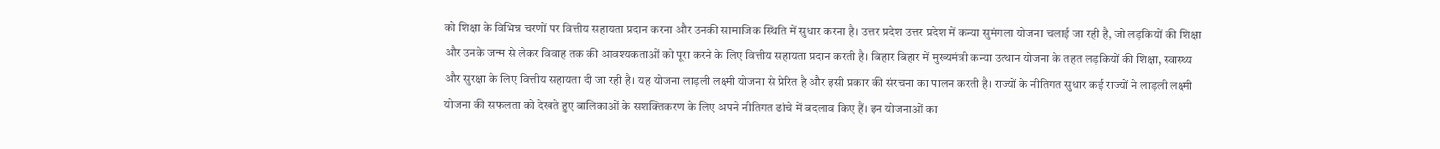को शिक्षा के विभिन्न चरणों पर वित्तीय सहायता प्रदान करना और उनकी सामाजिक स्थिति में सुधार करना है। उत्तर प्रदेश उत्तर प्रदेश में कन्या सुमंगला योजना चलाई जा रही है, जो लड़कियों की शिक्षा और उनके जन्म से लेकर विवाह तक की आवश्यकताओं को पूरा करने के लिए वित्तीय सहायता प्रदान करती है। बिहार बिहार में मुख्यमंत्री कन्या उत्थान योजना के तहत लड़कियों की शिक्षा, स्वास्थ्य और सुरक्षा के लिए वित्तीय सहायता दी जा रही है। यह योजना लाड़ली लक्ष्मी योजना से प्रेरित है और इसी प्रकार की संरचना का पालन करती है। राज्यों के नीतिगत सुधार कई राज्यों ने लाड़ली लक्ष्मी योजना की सफलता को देखते हुए बालिकाओं के सशक्तिकरण के लिए अपने नीतिगत ढांचे में बदलाव किए हैं। इन योजनाओं का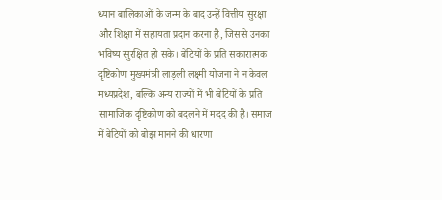ध्यान बालिकाओं के जन्म के बाद उन्हें वित्तीय सुरक्षा और शिक्षा में सहायता प्रदान करना है, जिससे उनका भविष्य सुरक्षित हो सके। बेटियों के प्रति सकारात्मक दृष्टिकोण मुख्यमंत्री लाड़ली लक्ष्मी योजना ने न केवल मध्यप्रदेश, बल्कि अन्य राज्यों में भी बेटियों के प्रति सामाजिक दृष्टिकोण को बदलने में मदद की है। समाज में बेटियों को बोझ मानने की धारणा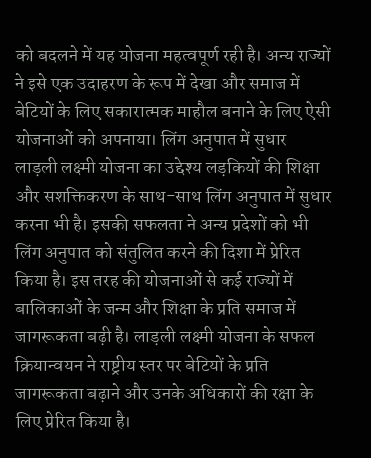को बदलने में यह योजना महत्वपूर्ण रही है। अन्य राज्यों ने इसे एक उदाहरण के रूप में देखा और समाज में बेटियों के लिए सकारात्मक माहौल बनाने के लिए ऐसी योजनाओं को अपनाया। लिंग अनुपात में सुधार लाड़ली लक्ष्मी योजना का उद्देश्य लड़कियों की शिक्षा और सशक्तिकरण के साथ-साथ लिंग अनुपात में सुधार करना भी है। इसकी सफलता ने अन्य प्रदेशों को भी लिंग अनुपात को संतुलित करने की दिशा में प्रेरित किया है। इस तरह की योजनाओं से कई राज्यों में बालिकाओं के जन्म और शिक्षा के प्रति समाज में जागरूकता बढ़ी है। लाड़ली लक्ष्मी योजना के सफल क्रियान्वयन ने राष्ट्रीय स्तर पर बेटियों के प्रति जागरूकता बढ़ाने और उनके अधिकारों की रक्षा के लिए प्रेरित किया है।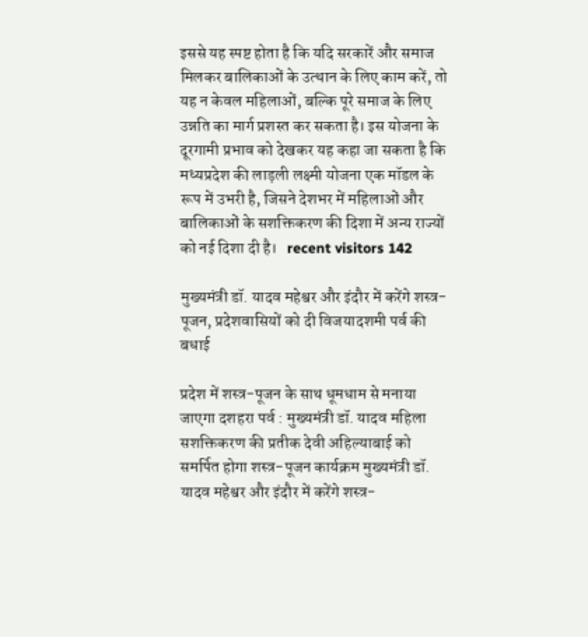इससे यह स्पष्ट होता है कि यदि सरकारें और समाज मिलकर बालिकाओं के उत्थान के लिए काम करें, तो यह न केवल महिलाओं, बल्कि पूरे समाज के लिए उन्नति का मार्ग प्रशस्त कर सकता है। इस योजना के दूरगामी प्रभाव को देखकर यह कहा जा सकता है कि मध्यप्रदेश की लाड़ली लक्ष्मी योजना एक मॉडल के रूप में उभरी है, जिसने देशभर में महिलाओं और बालिकाओं के सशक्तिकरण की दिशा में अन्य राज्यों को नई दिशा दी है।   recent visitors 142

मुख्यमंत्री डॉ. यादव महेश्वर और इंदौर में करेंगे शस्त्र-पूजन, प्रदेशवासियों को दी विजयादशमी पर्व की बधाई

प्रदेश में शस्त्र-पूजन के साथ धूमधाम से मनाया जाएगा दशहरा पर्व : मुख्यमंत्री डॉ. यादव महिला सशक्तिकरण की प्रतीक देवी अहिल्याबाई को समर्पित होगा शस्त्र-पूजन कार्यक्रम मुख्यमंत्री डॉ. यादव महेश्वर और इंदौर में करेंगे शस्त्र-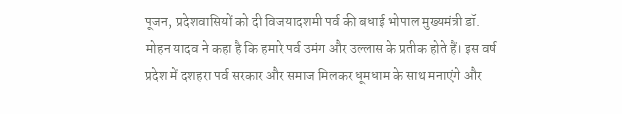पूजन, प्रदेशवासियों को दी विजयादशमी पर्व की बधाई भोपाल मुख्यमंत्री डॉ. मोहन यादव ने कहा है कि हमारे पर्व उमंग और उल्लास के प्रतीक होते हैं। इस वर्ष प्रदेश में दशहरा पर्व सरकार और समाज मिलकर धूमधाम के साथ मनाएंगे और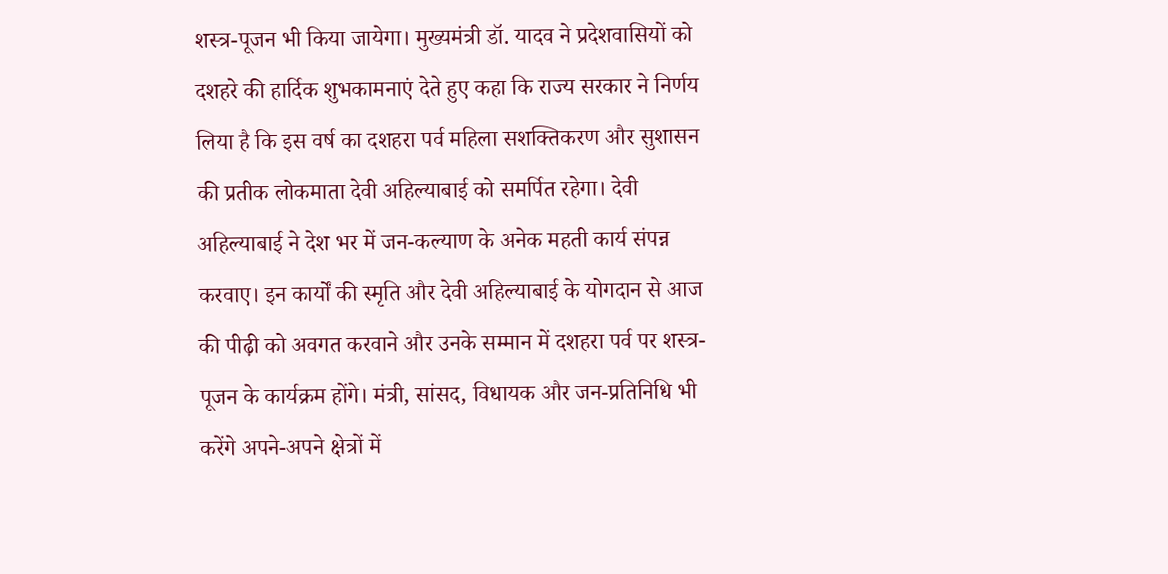शस्त्र-पूजन भी किया जायेगा। मुख्यमंत्री डॉ. यादव ने प्रदेशवासियों को दशहरे की हार्दिक शुभकामनाएं देते हुए कहा कि राज्य सरकार ने निर्णय लिया है कि इस वर्ष का दशहरा पर्व महिला सशक्तिकरण और सुशासन की प्रतीक लोकमाता देवी अहिल्याबाई को समर्पित रहेगा। देवी अहिल्याबाई ने देश भर में जन-कल्याण के अनेक महती कार्य संपन्न करवाए। इन कार्यों की स्मृति और देवी अहिल्याबाई के योगदान से आज की पीढ़ी को अवगत करवाने और उनके सम्मान में दशहरा पर्व पर शस्त्र-पूजन के कार्यक्रम होंगे। मंत्री, सांसद, विधायक और जन-प्रतिनिधि भी करेंगे अपने-अपने क्षेत्रों में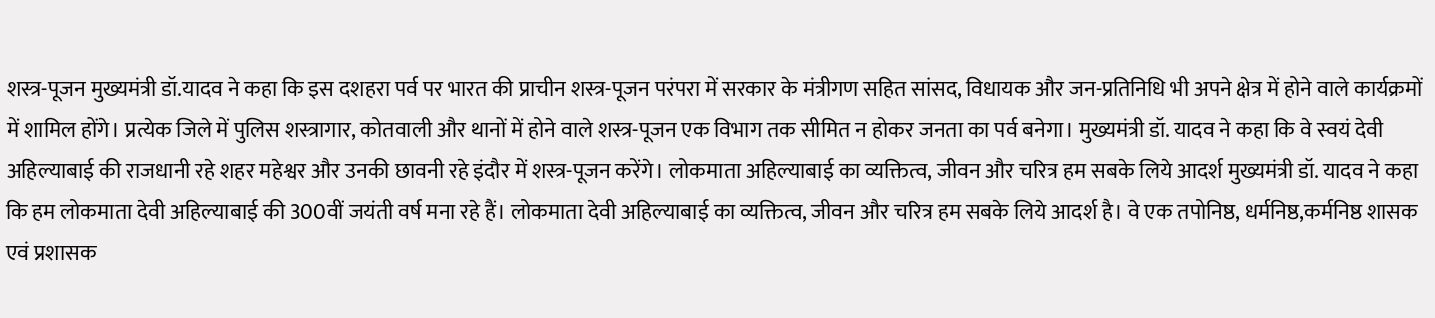शस्त्र-पूजन मुख्यमंत्री डॉ.यादव ने कहा कि इस दशहरा पर्व पर भारत की प्राचीन शस्त्र-पूजन परंपरा में सरकार के मंत्रीगण सहित सांसद, विधायक और जन-प्रतिनिधि भी अपने क्षेत्र में होने वाले कार्यक्रमों में शामिल होंगे। प्रत्येक जिले में पुलिस शस्त्रागार, कोतवाली और थानों में होने वाले शस्त्र-पूजन एक विभाग तक सीमित न होकर जनता का पर्व बनेगा। मुख्यमंत्री डॉ. यादव ने कहा कि वे स्वयं देवी अहिल्याबाई की राजधानी रहे शहर महेश्वर और उनकी छावनी रहे इंदौर में शस्त्र-पूजन करेंगे। लोकमाता अहिल्याबाई का व्यक्तित्व, जीवन और चरित्र हम सबके लिये आदर्श मुख्यमंत्री डॉ. यादव ने कहा कि हम लोकमाता देवी अहिल्याबाई की 300वीं जयंती वर्ष मना रहे हैं। लोकमाता देवी अहिल्याबाई का व्यक्तित्व, जीवन और चरित्र हम सबके लिये आदर्श है। वे एक तपोनिष्ठ, धर्मनिष्ठ,कर्मनिष्ठ शासक एवं प्रशासक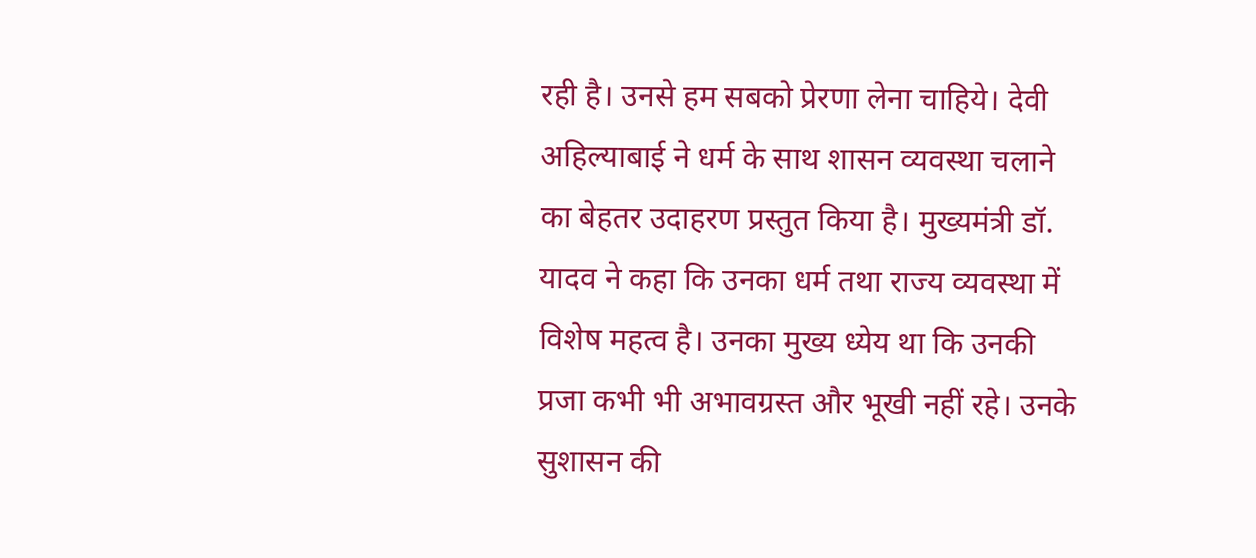रही है। उनसे हम सबको प्रेरणा लेना चाहिये। देवी अहिल्याबाई ने धर्म के साथ शासन व्यवस्था चलाने का बेहतर उदाहरण प्रस्तुत किया है। मुख्यमंत्री डॉ. यादव ने कहा कि उनका धर्म तथा राज्य व्यवस्था में विशेष महत्व है। उनका मुख्य ध्येय था कि उनकी प्रजा कभी भी अभावग्रस्त और भूखी नहीं रहे। उनके सुशासन की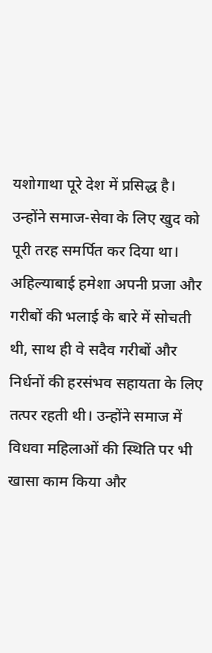यशोगाथा पूरे देश में प्रसिद्ध है। उन्होंने समाज-सेवा के लिए खुद को पूरी तरह समर्पित कर दिया था। अहिल्याबाई हमेशा अपनी प्रजा और गरीबों की भलाई के बारे में सोचती थी, साथ ही वे सदैव गरीबों और निर्धनों की हरसंभव सहायता के लिए तत्पर रहती थी। उन्होंने समाज में विधवा महिलाओं की स्थिति पर भी खासा काम किया और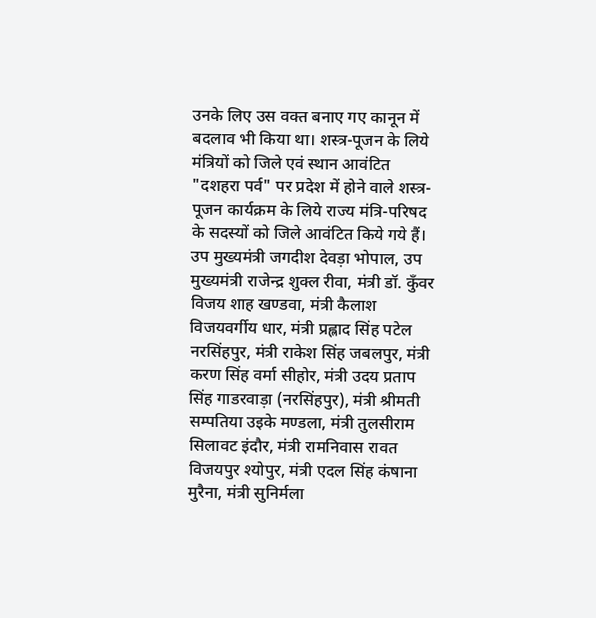उनके लिए उस वक्त बनाए गए कानून में बदलाव भी किया था। शस्त्र-पूजन के लिये मंत्रियों को जिले एवं स्थान आवंटित "दशहरा पर्व" पर प्रदेश में होने वाले शस्त्र-पूजन कार्यक्रम के लिये राज्य मंत्रि-परिषद के सदस्यों को जिले आवंटित किये गये हैं। उप मुख्यमंत्री जगदीश देवड़ा भोपाल, उप मुख्यमंत्री राजेन्द्र शुक्ल रीवा, मंत्री डॉ. कुँवर विजय शाह खण्डवा, मंत्री कैलाश विजयवर्गीय धार, मंत्री प्रह्लाद सिंह पटेल नरसिंहपुर, मंत्री राकेश सिंह जबलपुर, मंत्री करण सिंह वर्मा सीहोर, मंत्री उदय प्रताप सिंह गाडरवाड़ा (नरसिंहपुर), मंत्री श्रीमती सम्पतिया उइके मण्डला, मंत्री तुलसीराम सिलावट इंदौर, मंत्री रामनिवास रावत विजयपुर श्योपुर, मंत्री एदल सिंह कंषाना मुरैना, मंत्री सुनिर्मला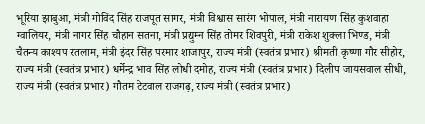भूरिया झाबुआ, मंत्री गोविंद सिंह राजपूत सागर, मंत्री विश्वास सारंग भोपाल, मंत्री नारायण सिंह कुशवाहा ग्वालियर, मंत्री नागर सिंह चौहान सतना, मंत्री प्रद्युम्न सिंह तोमर शिवपुरी, मंत्री राकेश शुक्ला भिण्ड, मंत्री चैतन्य काश्यप रतलाम, मंत्री इंदर सिंह परमार शाजापुर, राज्य मंत्री (स्वतंत्र प्रभार) श्रीमती कृष्णा गौर सीहोर, राज्य मंत्री (स्वतंत्र प्रभार) धर्मेन्द्र भाव सिंह लोधी दमोह, राज्य मंत्री (स्वतंत्र प्रभार) दिलीप जायसवाल सीधी, राज्य मंत्री (स्वतंत्र प्रभार) गौतम टेटवाल राजगढ़, राज्य मंत्री (स्वतंत्र प्रभार)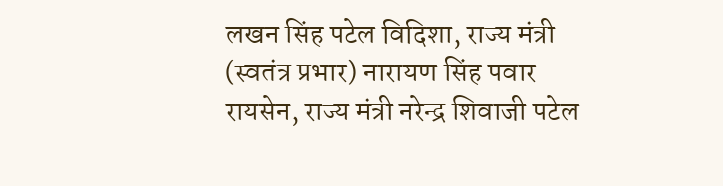लखन सिंह पटेल विदिशा, राज्य मंत्री (स्वतंत्र प्रभार) नारायण सिंह पवार रायसेन, राज्य मंत्री नरेन्द्र शिवाजी पटेल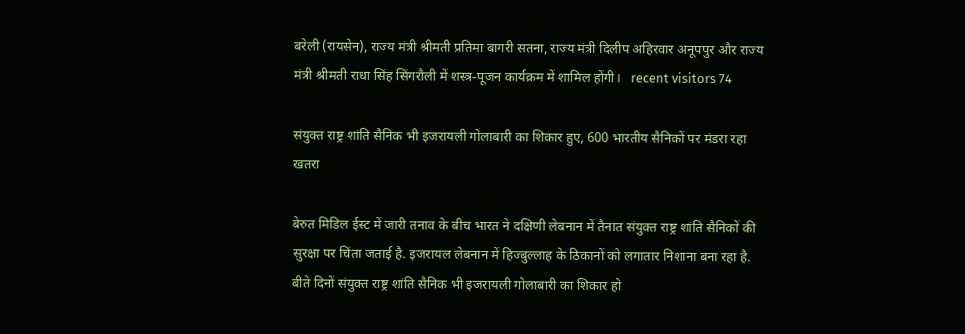बरेली (रायसेन), राज्य मंत्री श्रीमती प्रतिमा बागरी सतना, राज्य मंत्री दिलीप अहिरवार अनूपपुर और राज्य मंत्री श्रीमती राधा सिंह सिंगरौली में शस्त्र-पूजन कार्यक्रम में शामिल होंगी।   recent visitors 74

संयुक्त राष्ट्र शांति सैनिक भी इजरायली गोलाबारी का शिकार हुए, 600 भारतीय सैनिकों पर मंडरा रहा खतरा

बेरुत मिडिल ईस्ट में जारी तनाव के बीच भारत ने दक्षिणी लेबनान में तैनात संयुक्त राष्ट्र शांति सैनिकों की सुरक्षा पर चिंता जताई है. इजरायल लेबनान में हिज्बुल्लाह के ठिकानों को लगातार निशाना बना रहा है. बीते दिनों संयुक्त राष्ट्र शांति सैनिक भी इजरायली गोलाबारी का शिकार हो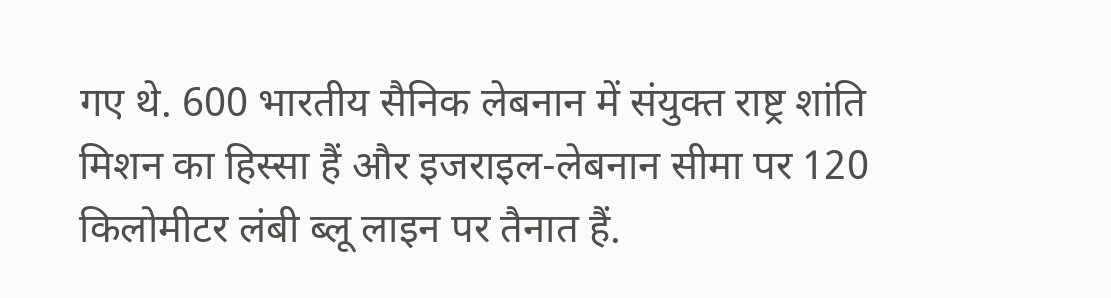गए थे. 600 भारतीय सैनिक लेबनान में संयुक्त राष्ट्र शांति मिशन का हिस्सा हैं और इजराइल-लेबनान सीमा पर 120 किलोमीटर लंबी ब्लू लाइन पर तैनात हैं.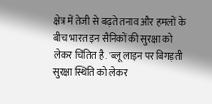क्षेत्र में तेजी से बढ़ते तनाव और हमलों के बीच भारत इन सैनिकों की सुरक्षा को लेकर चिंतित है. 'ब्लू लाइन पर बिगड़ती सुरक्षा स्थिति को लेकर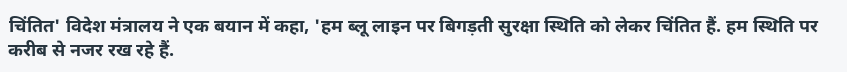चिंतित' विदेश मंत्रालय ने एक बयान में कहा, 'हम ब्लू लाइन पर बिगड़ती सुरक्षा स्थिति को लेकर चिंतित हैं. हम स्थिति पर करीब से नजर रख रहे हैं.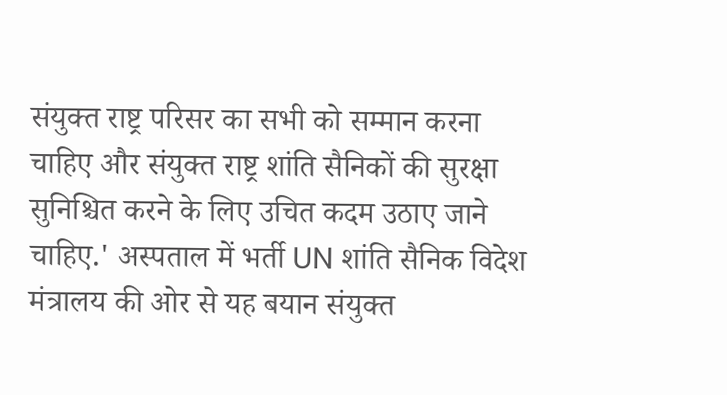संयुक्त राष्ट्र परिसर का सभी को सम्मान करना चाहिए और संयुक्त राष्ट्र शांति सैनिकों की सुरक्षा सुनिश्चित करने के लिए उचित कदम उठाए जाने चाहिए.' अस्पताल में भर्ती UN शांति सैनिक विदेश मंत्रालय की ओर से यह बयान संयुक्त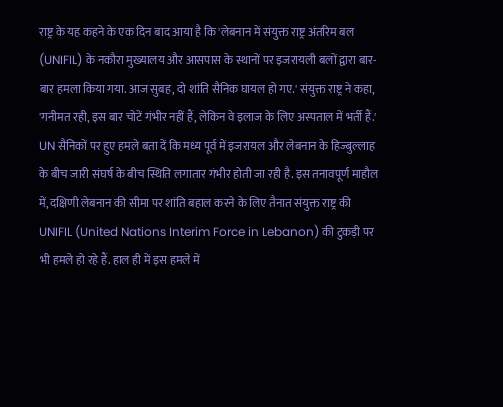राष्ट्र के यह कहने के एक दिन बाद आया है कि 'लेबनान में संयुक्त राष्ट्र अंतरिम बल (UNIFIL) के नकौरा मुख्यालय और आसपास के स्थानों पर इजरायली बलों द्वारा बार-बार हमला किया गया. आज सुबह, दो शांति सैनिक घायल हो गए.' संयुक्त राष्ट्र ने कहा, 'गनीमत रही, इस बार चोटें गंभीर नहीं हैं, लेकिन वे इलाज के लिए अस्पताल में भर्ती हैं.' UN सैनिकों पर हुए हमले बता दें कि मध्य पूर्व में इजरायल और लेबनान के हिज्बुल्लाह के बीच जारी संघर्ष के बीच स्थिति लगातार गंभीर होती जा रही है. इस तनावपूर्ण माहौल में, दक्षिणी लेबनान की सीमा पर शांति बहाल करने के लिए तैनात संयुक्त राष्ट्र की UNIFIL (United Nations Interim Force in Lebanon) की टुकड़ी पर भी हमले हो रहे हैं. हाल ही में इस हमले में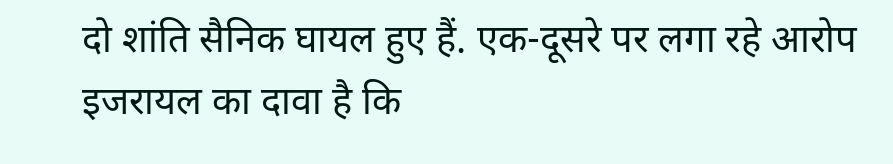दो शांति सैनिक घायल हुए हैं. एक-दूसरे पर लगा रहे आरोप इजरायल का दावा है कि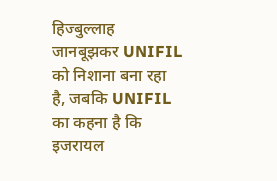हिज्बुल्लाह जानबूझकर UNIFIL को निशाना बना रहा है, जबकि UNIFIL का कहना है कि इजरायल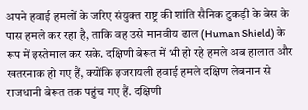अपने हवाई हमलों के जरिए संयुक्त राष्ट्र की शांति सैनिक टुकड़ी के बेस के पास हमले कर रहा है, ताकि वह उसे मानवीय ढाल (Human Shield) के रूप में इस्तेमाल कर सके. दक्षिणी बेरूत में भी हो रहे हमले अब हालात और खतरनाक हो गए हैं, क्योंकि इजरायली हवाई हमले दक्षिण लेबनान से राजधानी बेरूत तक पहुंच गए हैं. दक्षिणी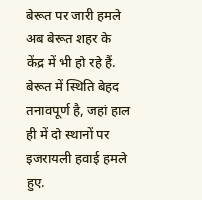बेरूत पर जारी हमले अब बेरूत शहर के केंद्र में भी हो रहे हैं. बेरूत में स्थिति बेहद तनावपूर्ण है, जहां हाल ही में दो स्थानों पर इजरायली हवाई हमले हुए.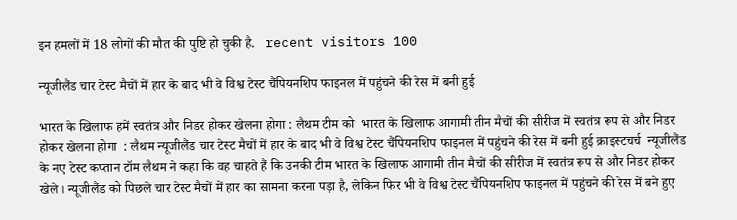इन हमलों में 18 लोगों की मौत की पुष्टि हो चुकी है.   recent visitors 100

न्यूजीलैंड चार टेस्ट मैचों में हार के बाद भी वे विश्व टेस्ट चैंपियनशिप फाइनल में पहुंचने की रेस में बनी हुई

भारत के खिलाफ हमें स्वतंत्र और निडर होकर खेलना होगा : लैथम टीम को  भारत के खिलाफ आगामी तीन मैचों की सीरीज में स्वतंत्र रूप से और निडर होकर खेलना होगा  : लैथम न्यूजीलैंड चार टेस्ट मैचों में हार के बाद भी वे विश्व टेस्ट चैंपियनशिप फाइनल में पहुंचने की रेस में बनी हुई क्राइस्टचर्च  न्यूजीलैंड के नए टेस्ट कप्तान टॉम लैथम ने कहा कि वह चाहते हैं कि उनकी टीम भारत के खिलाफ आगामी तीन मैचों की सीरीज में स्वतंत्र रूप से और निडर होकर खेले। न्यूजीलैंड को पिछले चार टेस्ट मैचों में हार का सामना करना पड़ा है, लेकिन फिर भी वे विश्व टेस्ट चैंपियनशिप फाइनल में पहुंचने की रेस में बने हुए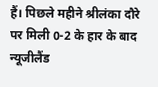हैं। पिछले महीने श्रीलंका दौरे पर मिली 0-2 के हार के बाद न्यूजीलैंड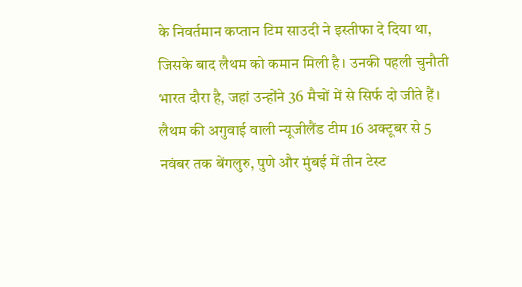के निवर्तमान कप्तान टिम साउदी ने इस्तीफा दे दिया था, जिसके बाद लैथम को कमान मिली है। उनकी पहली चुनौती भारत दौरा है, जहां उन्होंने 36 मैचों में से सिर्फ दो जीते हैं। लैथम की अगुवाई वाली न्यूजीलैंड टीम 16 अक्टूबर से 5 नवंबर तक बेंगलुरु, पुणे और मुंबई में तीन टेस्ट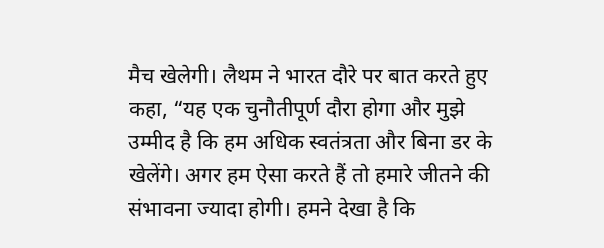मैच खेलेगी। लैथम ने भारत दौरे पर बात करते हुए कहा, “यह एक चुनौतीपूर्ण दौरा होगा और मुझे उम्मीद है कि हम अधिक स्वतंत्रता और बिना डर के खेलेंगे। अगर हम ऐसा करते हैं तो हमारे जीतने की संभावना ज्यादा होगी। हमने देखा है कि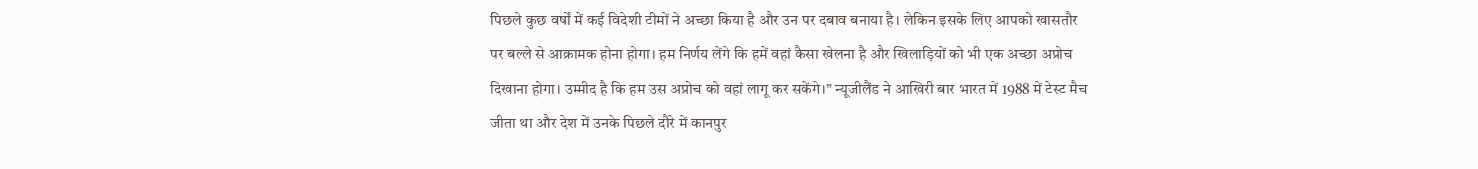पिछले कुछ वर्षों में कई विदेशी टीमों ने अच्छा किया है और उन पर दबाव बनाया है। लेकिन इसके लिए आपको खासतौर पर बल्ले से आक्रामक होना होगा। हम निर्णय लेंगे कि हमें वहां कैसा खेलना है और खिलाड़ियों को भी एक अच्छा अप्रोच दिखाना होगा। उम्मीद है कि हम उस अप्रोच को वहां लागू कर सकेंगे।” न्यूजीलैंड ने आखिरी बार भारत में 1988 में टेस्ट मैच जीता था और देश में उनके पिछले दौरे में कानपुर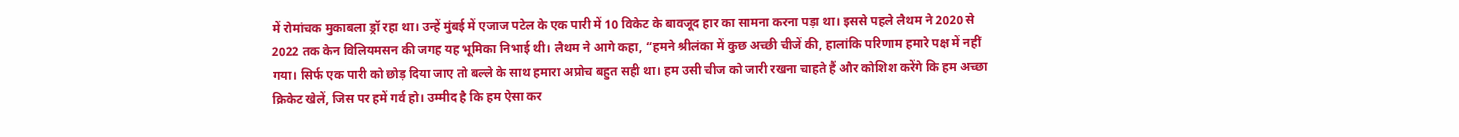में रोमांचक मुकाबला ड्रॉ रहा था। उन्हें मुंबई में एजाज पटेल के एक पारी में 10 विकेट के बावजूद हार का सामना करना पड़ा था। इससे पहले लैथम ने 2020 से 2022 तक केन विलियमसन की जगह यह भूमिका निभाई थी। लैथम ने आगे कहा, “हमने श्रीलंका में कुछ अच्छी चीजें की, हालांकि परिणाम हमारे पक्ष में नहीं गया। सिर्फ एक पारी को छोड़ दिया जाए तो बल्ले के साथ हमारा अप्रोच बहुत सही था। हम उसी चीज को जारी रखना चाहते हैं और कोशिश करेंगे कि हम अच्छा क्रिकेट खेलें, जिस पर हमें गर्व हो। उम्मीद है कि हम ऐसा कर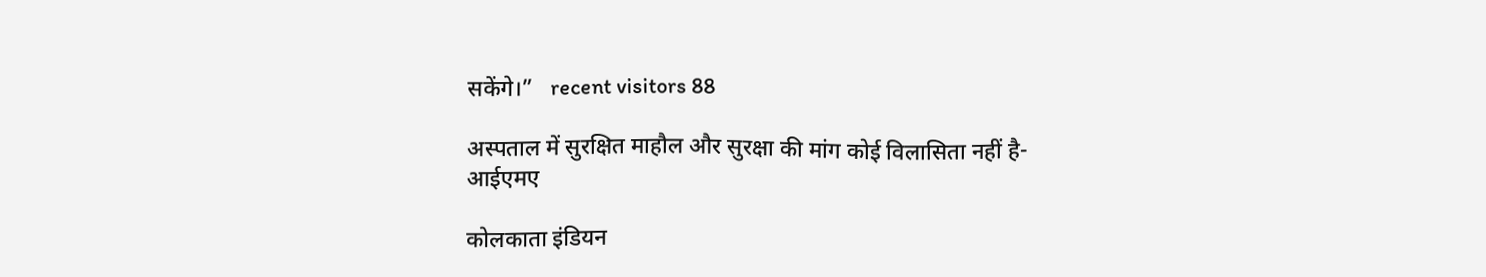सकेंगे।”   recent visitors 88

अस्पताल में सुरक्षित माहौल और सुरक्षा की मांग कोई विलासिता नहीं है- आईएमए

कोलकाता इंडियन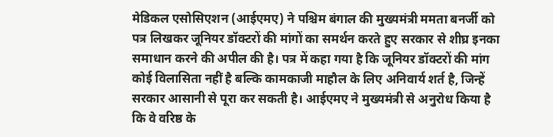मेडिकल एसोसिएशन (आईएमए) ने पश्चिम बंगाल की मुख्यमंत्री ममता बनर्जी को पत्र लिखकर जूनियर डॉक्टरों की मांगों का समर्थन करते हुए सरकार से शीघ्र इनका समाधान करने की अपील की है। पत्र में कहा गया है कि जूनियर डॉक्टरों की मांग कोई विलासिता नहीं है बल्कि कामकाजी माहौल के लिए अनिवार्य शर्त है, जिन्हें सरकार आसानी से पूरा कर सकती है। आईएमए ने मुख्यमंत्री से अनुरोध किया है कि वे वरिष्ठ के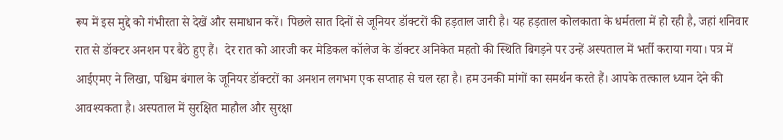रूप में इस मुद्दे को गंभीरता से देखें और समाधान करें। पिछले सात दिनों से जूनियर डॉक्टरों की हड़ताल जारी है। यह हड़ताल कोलकाता के धर्मतला में हो रही है, जहां शनिवार रात से डॉक्टर अनशन पर बैठे हुए हैं।  देर रात को आरजी कर मेडिकल कॉलेज के डॉक्टर अनिकेत महतो की स्थिति बिगड़ने पर उन्हें अस्पताल में भर्ती कराया गया। पत्र में आईएमए ने लिखा, पश्चिम बंगाल के जूनियर डॉक्टरों का अनशन लगभग एक सप्ताह से चल रहा है। हम उनकी मांगों का समर्थन करते हैं। आपके तत्काल ध्यान देने की आवश्यकता है। अस्पताल में सुरक्षित माहौल और सुरक्षा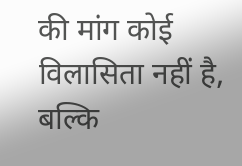की मांग कोई विलासिता नहीं है, बल्कि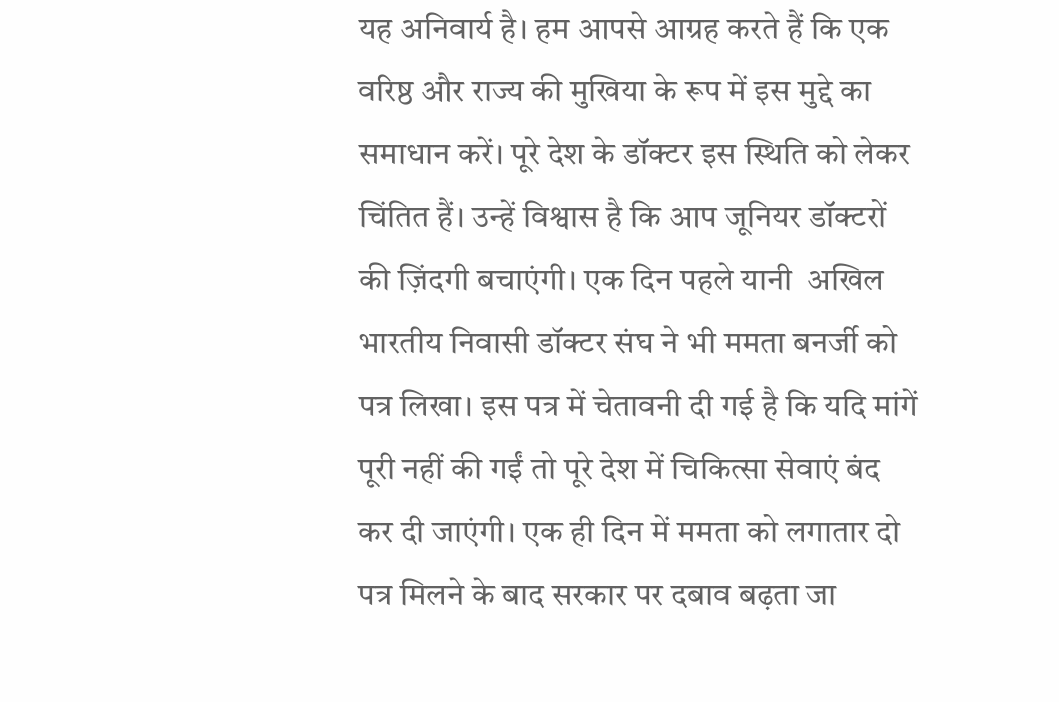यह अनिवार्य है। हम आपसे आग्रह करते हैं कि एक वरिष्ठ और राज्य की मुखिया के रूप में इस मुद्दे का समाधान करें। पूरे देश के डॉक्टर इस स्थिति को लेकर चिंतित हैं। उन्हें विश्वास है कि आप जूनियर डॉक्टरों की ज़िंदगी बचाएंगी। एक दिन पहले यानी  अखिल भारतीय निवासी डॉक्टर संघ ने भी ममता बनर्जी को पत्र लिखा। इस पत्र में चेतावनी दी गई है कि यदि मांगें पूरी नहीं की गईं तो पूरे देश में चिकित्सा सेवाएं बंद कर दी जाएंगी। एक ही दिन में ममता को लगातार दो पत्र मिलने के बाद सरकार पर दबाव बढ़ता जा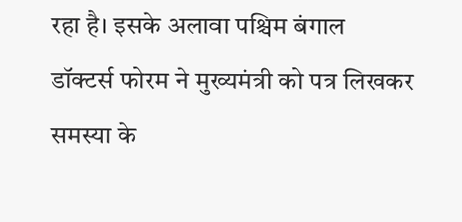रहा है। इसके अलावा पश्चिम बंगाल डॉक्टर्स फोरम ने मुख्यमंत्री को पत्र लिखकर समस्या के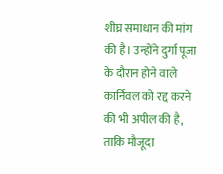शीघ्र समाधान की मांग की है। उन्होंने दुर्गा पूजा के दौरान होने वाले कार्निवल को रद्द करने की भी अपील की है, ताकि मौजूदा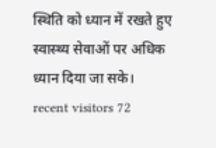स्थिति को ध्यान में रखते हुए स्वास्थ्य सेवाओं पर अधिक ध्यान दिया जा सके।       recent visitors 72